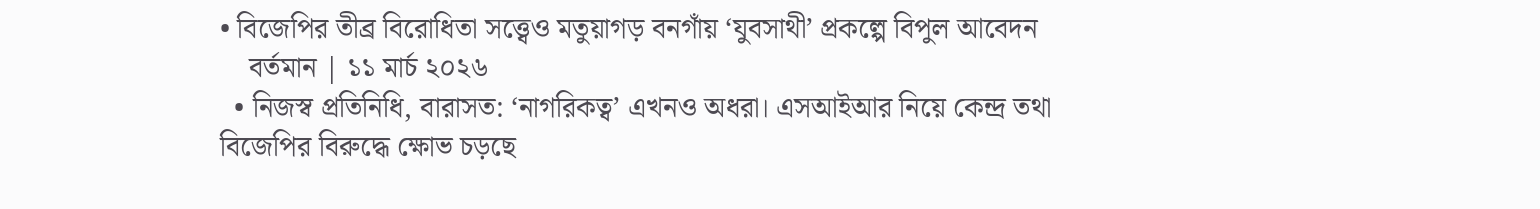• বিজেপির তীব্র বিরোধিতা সত্ত্বেও মতুয়াগড় বনগাঁয় ‘যুবসাথী’ প্রকল্পে বিপুল আবেদন
    বর্তমান | ১১ মার্চ ২০২৬
  • নিজস্ব প্রতিনিধি, বারাসত: ‘নাগরিকত্ব’ এখনও অধরা। এসআইআর নিয়ে কেন্দ্র তথা বিজেপির বিরুদ্ধে ক্ষোভ চড়ছে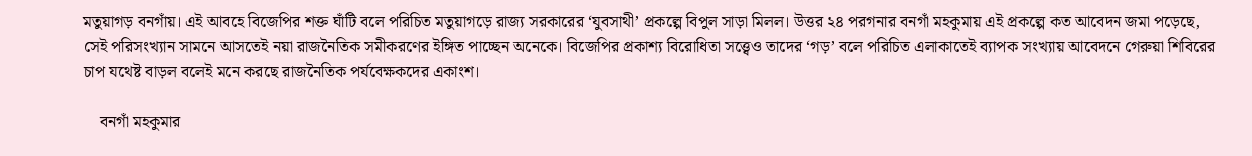মতুয়াগড় বনগাঁয়। এই আবহে বিজেপির শক্ত ঘাঁটি বলে পরিচিত মতুয়াগড়ে রাজ্য সরকারের ‘যুবসাথী’ প্রকল্পে বিপুল সাড়া মিলল। উত্তর ২৪ পরগনার বনগাঁ মহকুমায় এই প্রকল্পে কত আবেদন জমা পড়েছে, সেই পরিসংখ্যান সামনে আসতেই নয়া রাজনৈতিক সমীকরণের ইঙ্গিত পাচ্ছেন অনেকে। বিজেপির প্রকাশ্য বিরোধিতা সত্ত্বেও তাদের ‘গড়’ বলে পরিচিত এলাকাতেই ব্যাপক সংখ্যায় আবেদনে গেরুয়া শিবিরের চাপ যথেষ্ট বাড়ল বলেই মনে করছে রাজনৈতিক পর্যবেক্ষকদের একাংশ।

    বনগাঁ মহকুমার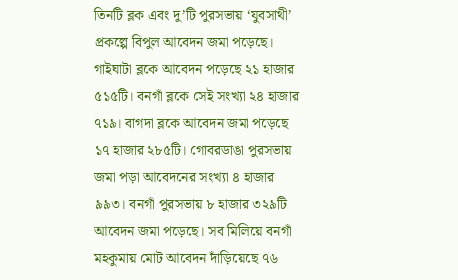তিনটি ব্লক এবং দু’টি পুরসভায় ‘যুবসাথী’ প্রকল্পে বিপুল আবেদন জমা পড়েছে। গাইঘাটা ব্লকে আবেদন পড়েছে ২১ হাজার ৫১৫টি। বনগাঁ ব্লকে সেই সংখ্যা ২৪ হাজার ৭১৯। বাগদা ব্লকে আবেদন জমা পড়েছে ১৭ হাজার ২৮৫টি। গোবরডাঙা পুরসভায় জমা পড়া আবেদনের সংখ্যা ৪ হাজার ৯৯৩। বনগাঁ পুরসভায় ৮ হাজার ৩২৯টি আবেদন জমা পড়েছে। সব মিলিয়ে বনগাঁ মহকুমায় মোট আবেদন দাঁড়িয়েছে ৭৬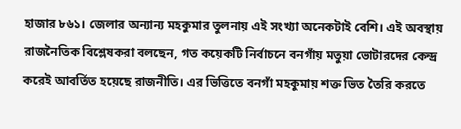হাজার ৮৬১। জেলার অন্যান্য মহকুমার তুলনায় এই সংখ্যা অনেকটাই বেশি। এই অবস্থায় রাজনৈতিক বিশ্লেষকরা বলছেন, গত কয়েকটি নির্বাচনে বনগাঁয় মতুয়া ভোটারদের কেন্দ্র করেই আবর্তিত হয়েছে রাজনীতি। এর ভিত্তিতে বনগাঁ মহকুমায় শক্ত ভিত তৈরি করতে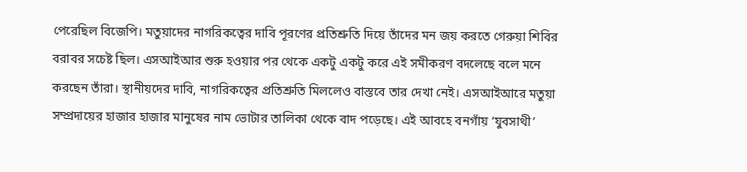পেরেছিল বিজেপি। মতুয়াদের নাগরিকত্বের দাবি পূরণের প্রতিশ্রুতি দিয়ে তাঁদের মন জয় করতে গেরুয়া শিবির বরাবর সচেষ্ট ছিল। এসআইআর শুরু হওয়ার পর থেকে একটু একটু করে এই সমীকরণ বদলেছে বলে মনে করছেন তাঁরা। স্থানীয়দের দাবি, নাগরিকত্বের প্রতিশ্রুতি মিললেও বাস্তবে তার দেখা নেই। এসআইআরে মতুয়া সম্প্রদায়ের হাজার হাজার মানুষের নাম ভোটার তালিকা থেকে বাদ পড়েছে। এই আবহে বনগাঁয় ‘যুবসাথী’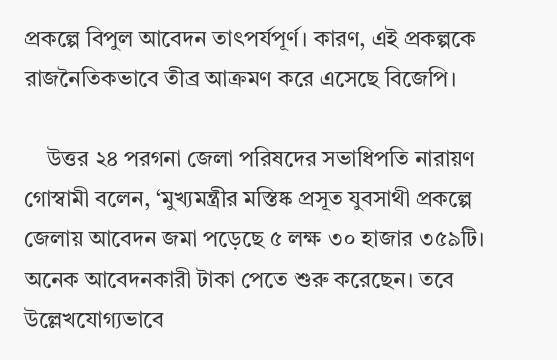প্রকল্পে বিপুল আবেদন তাৎপর্যপূর্ণ। কারণ, এই প্রকল্পকে রাজনৈতিকভাবে তীব্র আক্রমণ করে এসেছে বিজেপি।

    উত্তর ২৪ পরগনা জেলা পরিষদের সভাধিপতি নারায়ণ গোস্বামী বলেন, ‘মুখ্যমন্ত্রীর মস্তিষ্ক প্রসূত যুবসাথী প্রকল্পে জেলায় আবেদন জমা পড়েছে ৫ লক্ষ ৩০ হাজার ৩৫৯টি। অনেক আবেদনকারী টাকা পেতে শুরু করেছেন। তবে উল্লেখযোগ্যভাবে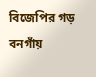বিজেপির গড় বনগাঁয়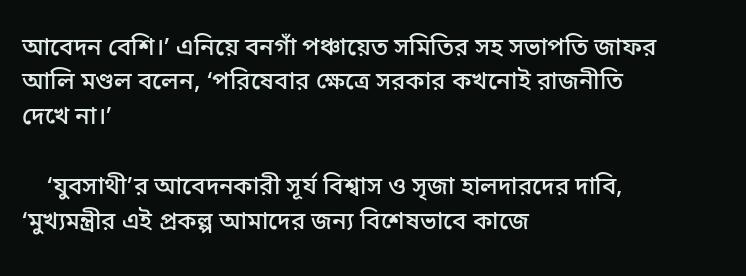আবেদন বেশি।’ এনিয়ে বনগাঁ পঞ্চায়েত সমিতির সহ সভাপতি জাফর আলি মণ্ডল বলেন, ‘পরিষেবার ক্ষেত্রে সরকার কখনোই রাজনীতি দেখে না।’

    ‘যুবসাথী’র আবেদনকারী সূর্য বিশ্বাস ও সৃজা হালদারদের দাবি, ‘মুখ্যমন্ত্রীর এই প্রকল্প আমাদের জন্য বিশেষভাবে কাজে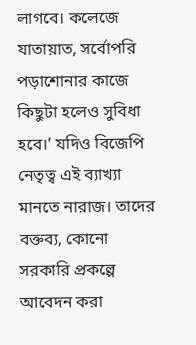লাগবে। কলেজে যাতায়াত, সর্বোপরি পড়াশোনার কাজে কিছুটা হলেও সুবিধা হবে।’ যদিও বিজেপি নেতৃত্ব এই ব্যাখ্যা মানতে নারাজ। তাদের বক্তব্য, কোনো সরকারি প্রকল্পে আবেদন করা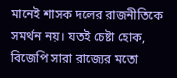মানেই শাসক দলের রাজনীতিকে সমর্থন নয়। যতই চেষ্টা হোক, বিজেপি সারা রাজ্যের মতো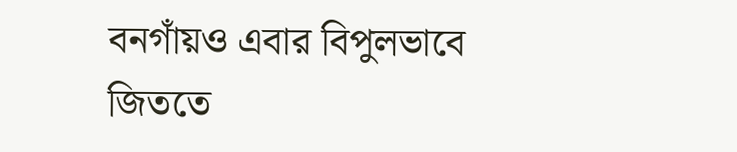বনগাঁয়ও এবার বিপুলভাবে জিততে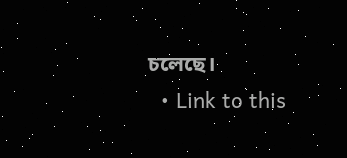চলেছে।
  • Link to this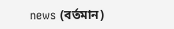news (বর্তমান)